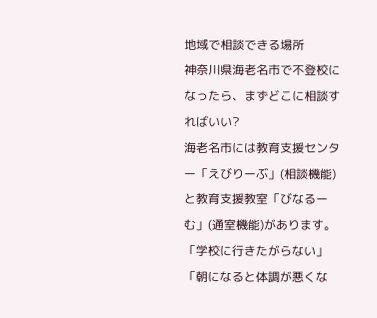地域で相談できる場所
神奈川県海老名市で不登校になったら、まずどこに相談すればいい?
海老名市には教育支援センター「えびりーぶ」(相談機能)と教育支援教室「びなるーむ」(通室機能)があります。
「学校に行きたがらない」「朝になると体調が悪くな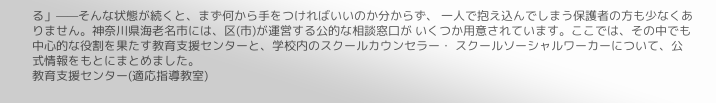る」——そんな状態が続くと、まず何から手をつければいいのか分からず、 一人で抱え込んでしまう保護者の方も少なくありません。神奈川県海老名市には、区(市)が運営する公的な相談窓口が いくつか用意されています。ここでは、その中でも中心的な役割を果たす教育支援センターと、学校内のスクールカウンセラー・ スクールソーシャルワーカーについて、公式情報をもとにまとめました。
教育支援センター(適応指導教室)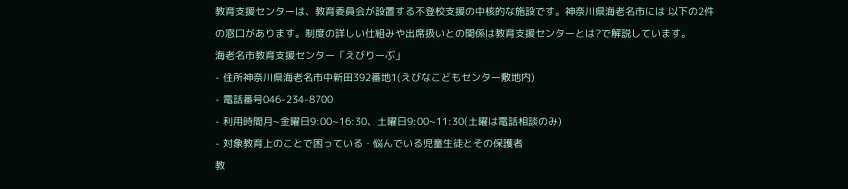教育支援センターは、教育委員会が設置する不登校支援の中核的な施設です。神奈川県海老名市には 以下の2件の窓口があります。制度の詳しい仕組みや出席扱いとの関係は教育支援センターとは?で解説しています。
海老名市教育支援センター「えびりーぶ」
- 住所神奈川県海老名市中新田392番地1(えびなこどもセンター敷地内)
- 電話番号046-234-8700
- 利用時間月~金曜日9:00~16:30、土曜日9:00~11:30(土曜は電話相談のみ)
- 対象教育上のことで困っている・悩んでいる児童生徒とその保護者
教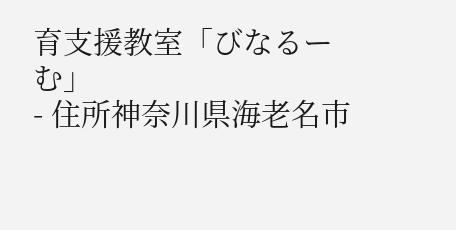育支援教室「びなるーむ」
- 住所神奈川県海老名市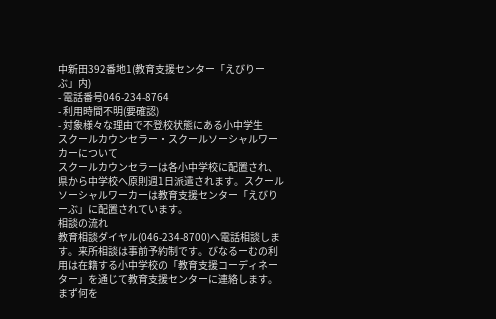中新田392番地1(教育支援センター「えびりーぶ」内)
- 電話番号046-234-8764
- 利用時間不明(要確認)
- 対象様々な理由で不登校状態にある小中学生
スクールカウンセラー・スクールソーシャルワーカーについて
スクールカウンセラーは各小中学校に配置され、県から中学校へ原則週1日派遣されます。スクールソーシャルワーカーは教育支援センター「えびりーぶ」に配置されています。
相談の流れ
教育相談ダイヤル(046-234-8700)へ電話相談します。来所相談は事前予約制です。びなるーむの利用は在籍する小中学校の「教育支援コーディネーター」を通じて教育支援センターに連絡します。
まず何を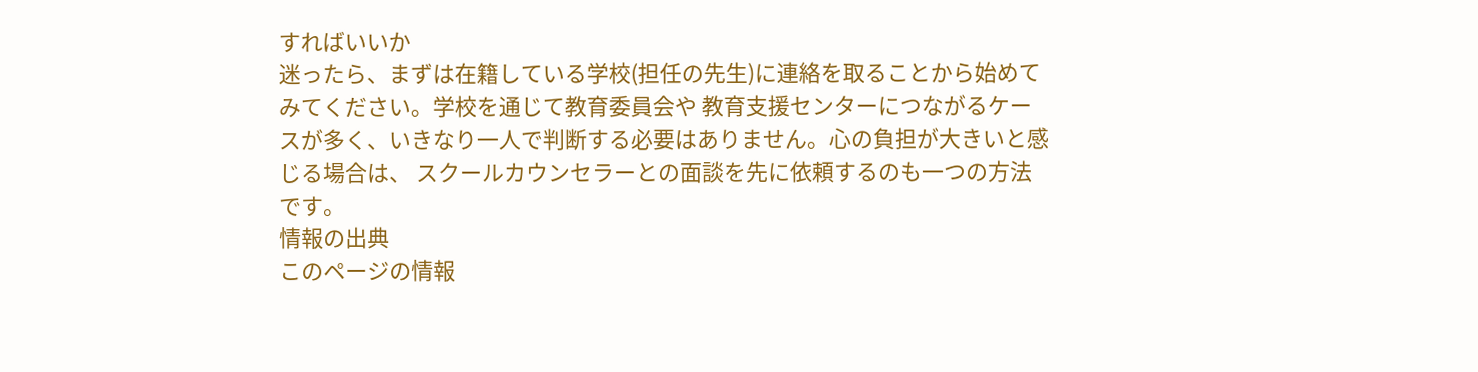すればいいか
迷ったら、まずは在籍している学校(担任の先生)に連絡を取ることから始めてみてください。学校を通じて教育委員会や 教育支援センターにつながるケースが多く、いきなり一人で判断する必要はありません。心の負担が大きいと感じる場合は、 スクールカウンセラーとの面談を先に依頼するのも一つの方法です。
情報の出典
このページの情報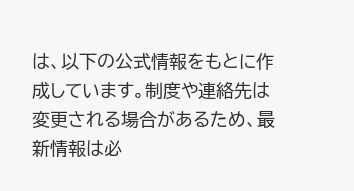は、以下の公式情報をもとに作成しています。制度や連絡先は変更される場合があるため、最新情報は必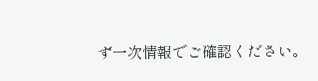ず一次情報でご確認ください。